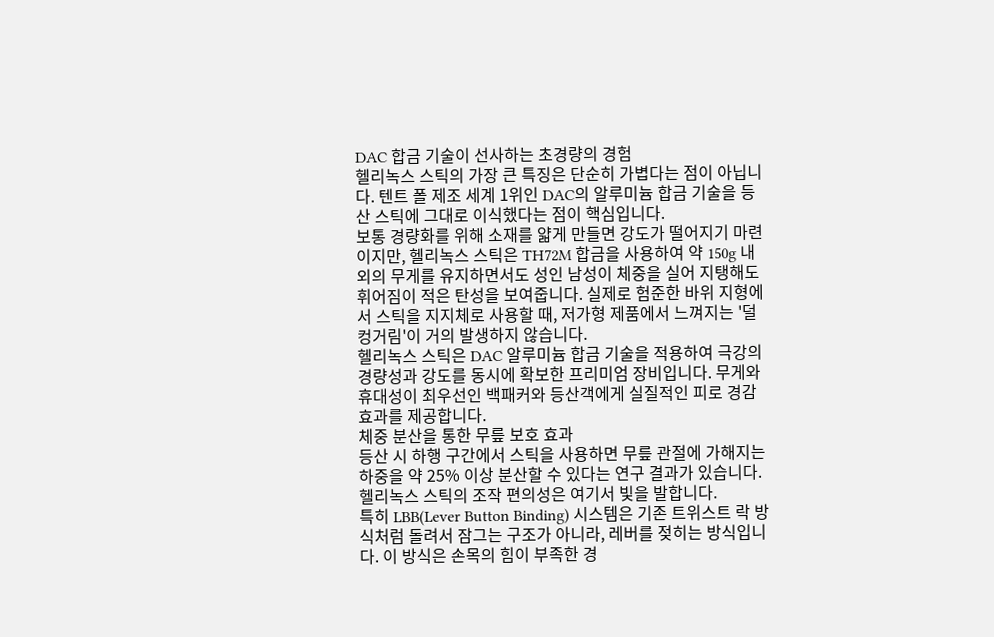DAC 합금 기술이 선사하는 초경량의 경험
헬리녹스 스틱의 가장 큰 특징은 단순히 가볍다는 점이 아닙니다. 텐트 폴 제조 세계 1위인 DAC의 알루미늄 합금 기술을 등산 스틱에 그대로 이식했다는 점이 핵심입니다.
보통 경량화를 위해 소재를 얇게 만들면 강도가 떨어지기 마련이지만, 헬리녹스 스틱은 TH72M 합금을 사용하여 약 150g 내외의 무게를 유지하면서도 성인 남성이 체중을 실어 지탱해도 휘어짐이 적은 탄성을 보여줍니다. 실제로 험준한 바위 지형에서 스틱을 지지체로 사용할 때, 저가형 제품에서 느껴지는 '덜컹거림'이 거의 발생하지 않습니다.
헬리녹스 스틱은 DAC 알루미늄 합금 기술을 적용하여 극강의 경량성과 강도를 동시에 확보한 프리미엄 장비입니다. 무게와 휴대성이 최우선인 백패커와 등산객에게 실질적인 피로 경감 효과를 제공합니다.
체중 분산을 통한 무릎 보호 효과
등산 시 하행 구간에서 스틱을 사용하면 무릎 관절에 가해지는 하중을 약 25% 이상 분산할 수 있다는 연구 결과가 있습니다. 헬리녹스 스틱의 조작 편의성은 여기서 빛을 발합니다.
특히 LBB(Lever Button Binding) 시스템은 기존 트위스트 락 방식처럼 돌려서 잠그는 구조가 아니라, 레버를 젖히는 방식입니다. 이 방식은 손목의 힘이 부족한 경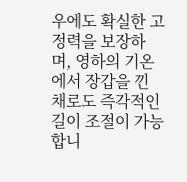우에도 확실한 고정력을 보장하며, 영하의 기온에서 장갑을 낀 채로도 즉각적인 길이 조절이 가능합니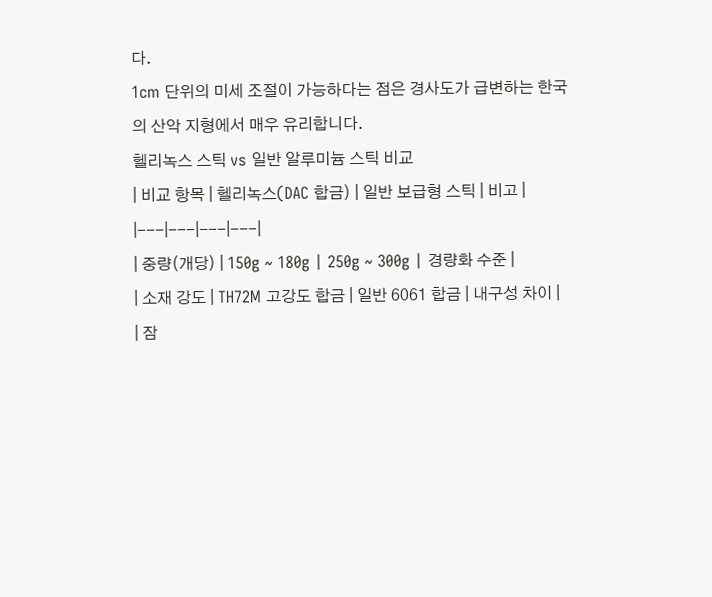다.
1cm 단위의 미세 조절이 가능하다는 점은 경사도가 급변하는 한국의 산악 지형에서 매우 유리합니다.
헬리녹스 스틱 vs 일반 알루미늄 스틱 비교
| 비교 항목 | 헬리녹스(DAC 합금) | 일반 보급형 스틱 | 비고 |
|---|---|---|---|
| 중량(개당) | 150g ~ 180g | 250g ~ 300g | 경량화 수준 |
| 소재 강도 | TH72M 고강도 합금 | 일반 6061 합금 | 내구성 차이 |
| 잠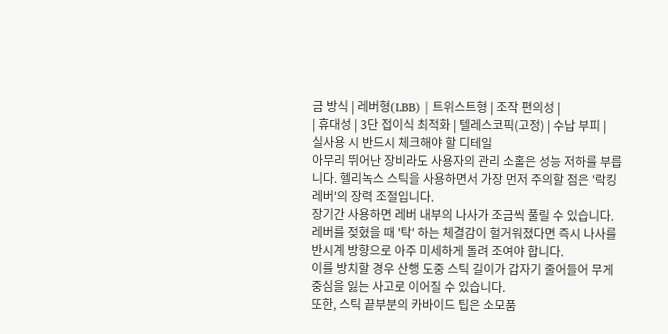금 방식 | 레버형(LBB) | 트위스트형 | 조작 편의성 |
| 휴대성 | 3단 접이식 최적화 | 텔레스코픽(고정) | 수납 부피 |
실사용 시 반드시 체크해야 할 디테일
아무리 뛰어난 장비라도 사용자의 관리 소홀은 성능 저하를 부릅니다. 헬리녹스 스틱을 사용하면서 가장 먼저 주의할 점은 '락킹 레버'의 장력 조절입니다.
장기간 사용하면 레버 내부의 나사가 조금씩 풀릴 수 있습니다. 레버를 젖혔을 때 '탁' 하는 체결감이 헐거워졌다면 즉시 나사를 반시계 방향으로 아주 미세하게 돌려 조여야 합니다.
이를 방치할 경우 산행 도중 스틱 길이가 갑자기 줄어들어 무게 중심을 잃는 사고로 이어질 수 있습니다.
또한, 스틱 끝부분의 카바이드 팁은 소모품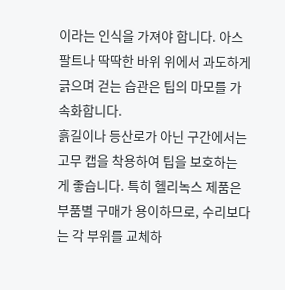이라는 인식을 가져야 합니다. 아스팔트나 딱딱한 바위 위에서 과도하게 긁으며 걷는 습관은 팁의 마모를 가속화합니다.
흙길이나 등산로가 아닌 구간에서는 고무 캡을 착용하여 팁을 보호하는 게 좋습니다. 특히 헬리녹스 제품은 부품별 구매가 용이하므로, 수리보다는 각 부위를 교체하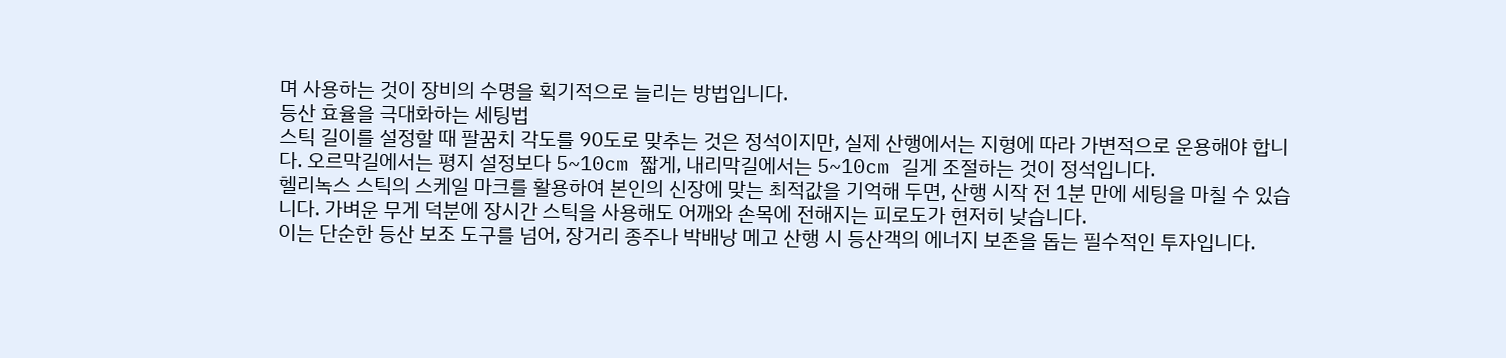며 사용하는 것이 장비의 수명을 획기적으로 늘리는 방법입니다.
등산 효율을 극대화하는 세팅법
스틱 길이를 설정할 때 팔꿈치 각도를 90도로 맞추는 것은 정석이지만, 실제 산행에서는 지형에 따라 가변적으로 운용해야 합니다. 오르막길에서는 평지 설정보다 5~10cm 짧게, 내리막길에서는 5~10cm 길게 조절하는 것이 정석입니다.
헬리녹스 스틱의 스케일 마크를 활용하여 본인의 신장에 맞는 최적값을 기억해 두면, 산행 시작 전 1분 만에 세팅을 마칠 수 있습니다. 가벼운 무게 덕분에 장시간 스틱을 사용해도 어깨와 손목에 전해지는 피로도가 현저히 낮습니다.
이는 단순한 등산 보조 도구를 넘어, 장거리 종주나 박배낭 메고 산행 시 등산객의 에너지 보존을 돕는 필수적인 투자입니다.